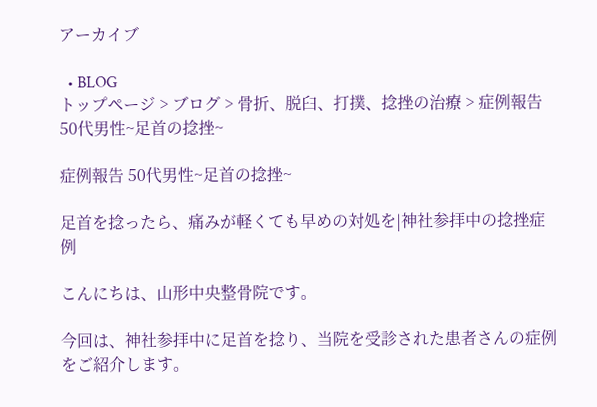アーカイブ

  • BLOG
トップページ > ブログ > 骨折、脱臼、打撲、捻挫の治療 > 症例報告 50代男性~足首の捻挫~

症例報告 50代男性~足首の捻挫~

足首を捻ったら、痛みが軽くても早めの対処を|神社参拝中の捻挫症例

こんにちは、山形中央整骨院です。

今回は、神社参拝中に足首を捻り、当院を受診された患者さんの症例をご紹介します。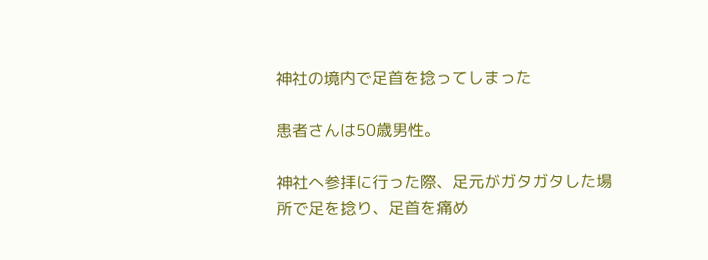神社の境内で足首を捻ってしまった

患者さんは50歳男性。

神社へ参拝に行った際、足元がガタガタした場所で足を捻り、足首を痛め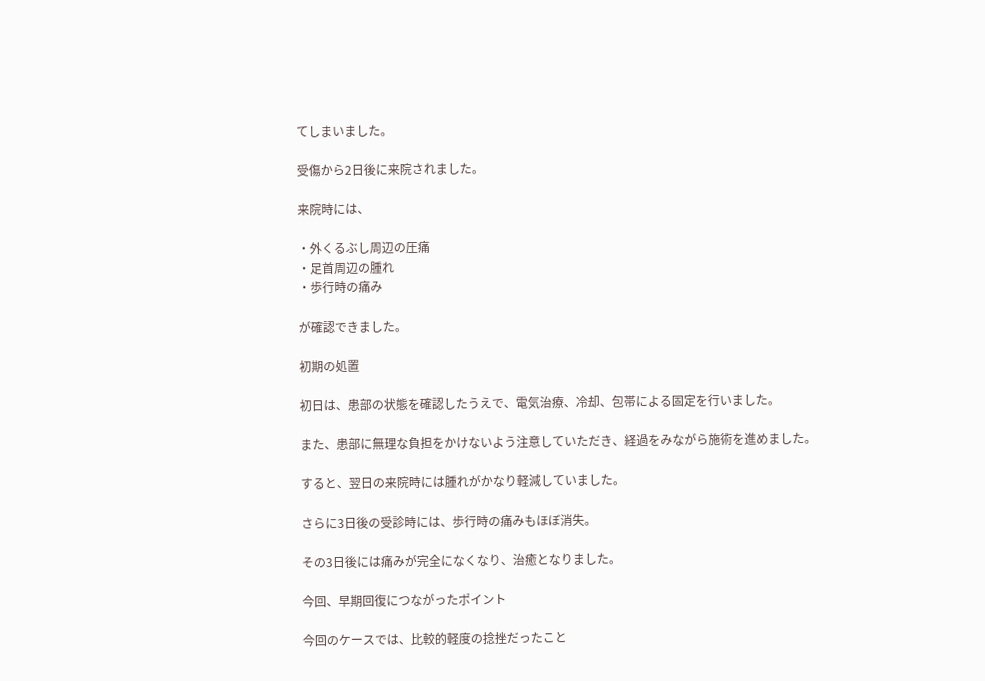てしまいました。

受傷から2日後に来院されました。

来院時には、

・外くるぶし周辺の圧痛
・足首周辺の腫れ
・歩行時の痛み

が確認できました。

初期の処置

初日は、患部の状態を確認したうえで、電気治療、冷却、包帯による固定を行いました。

また、患部に無理な負担をかけないよう注意していただき、経過をみながら施術を進めました。

すると、翌日の来院時には腫れがかなり軽減していました。

さらに3日後の受診時には、歩行時の痛みもほぼ消失。

その3日後には痛みが完全になくなり、治癒となりました。

今回、早期回復につながったポイント

今回のケースでは、比較的軽度の捻挫だったこと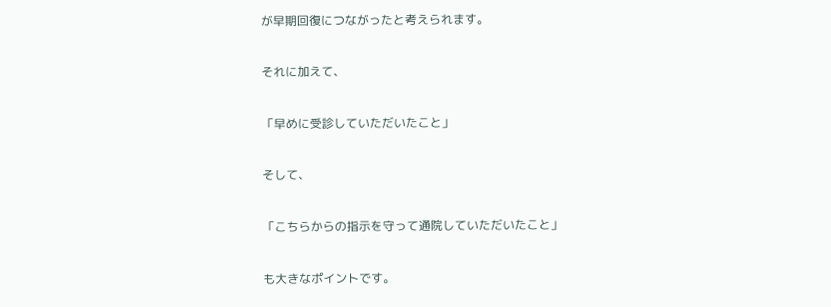が早期回復につながったと考えられます。

それに加えて、

「早めに受診していただいたこと」

そして、

「こちらからの指示を守って通院していただいたこと」

も大きなポイントです。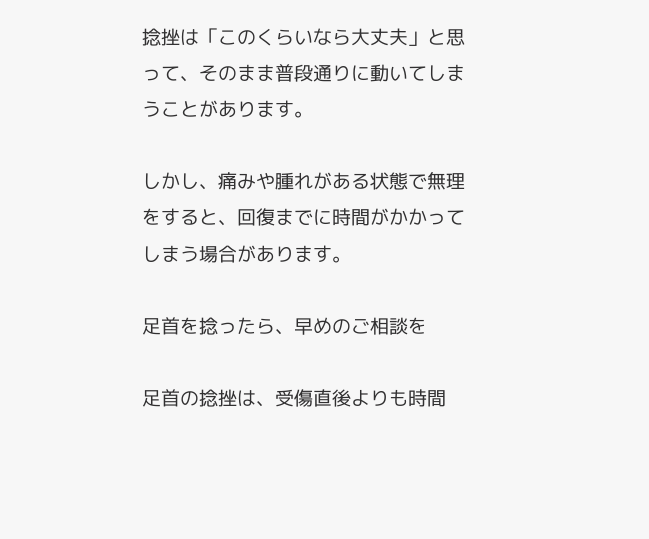捻挫は「このくらいなら大丈夫」と思って、そのまま普段通りに動いてしまうことがあります。

しかし、痛みや腫れがある状態で無理をすると、回復までに時間がかかってしまう場合があります。

足首を捻ったら、早めのご相談を

足首の捻挫は、受傷直後よりも時間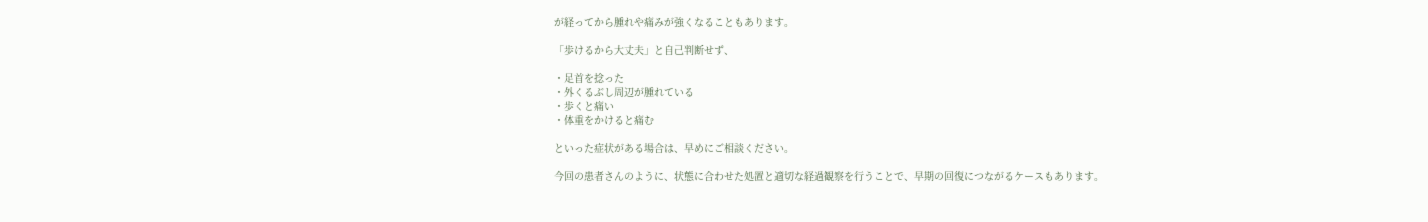が経ってから腫れや痛みが強くなることもあります。

「歩けるから大丈夫」と自己判断せず、

・足首を捻った
・外くるぶし周辺が腫れている
・歩くと痛い
・体重をかけると痛む

といった症状がある場合は、早めにご相談ください。

今回の患者さんのように、状態に合わせた処置と適切な経過観察を行うことで、早期の回復につながるケースもあります。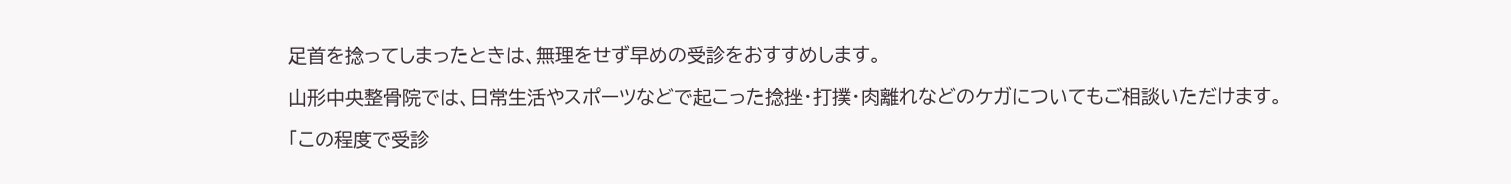足首を捻ってしまったときは、無理をせず早めの受診をおすすめします。

山形中央整骨院では、日常生活やスポーツなどで起こった捻挫・打撲・肉離れなどのケガについてもご相談いただけます。

「この程度で受診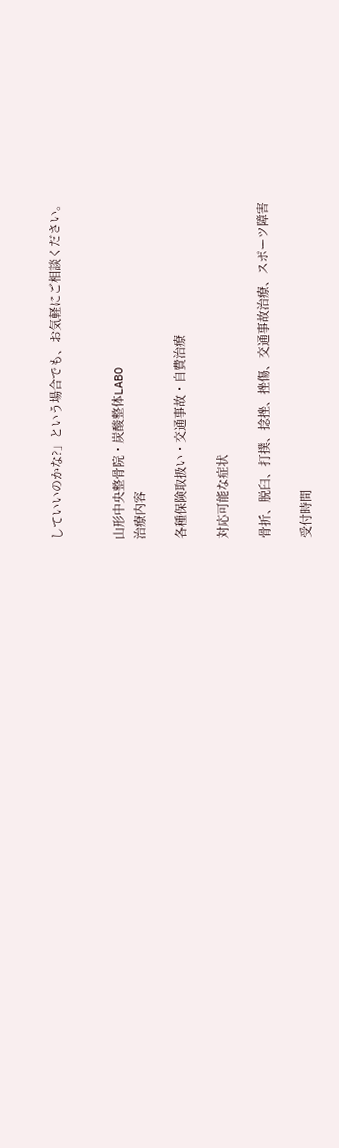していいのかな?」という場合でも、お気軽にご相談ください。


山形中央整骨院・炭酸整体LABO
治療内容

各種保険取扱い・交通事故・自費治療

対応可能な症状

骨折、脱臼、打撲、捻挫、挫傷、交通事故治療、スポーツ障害

受付時間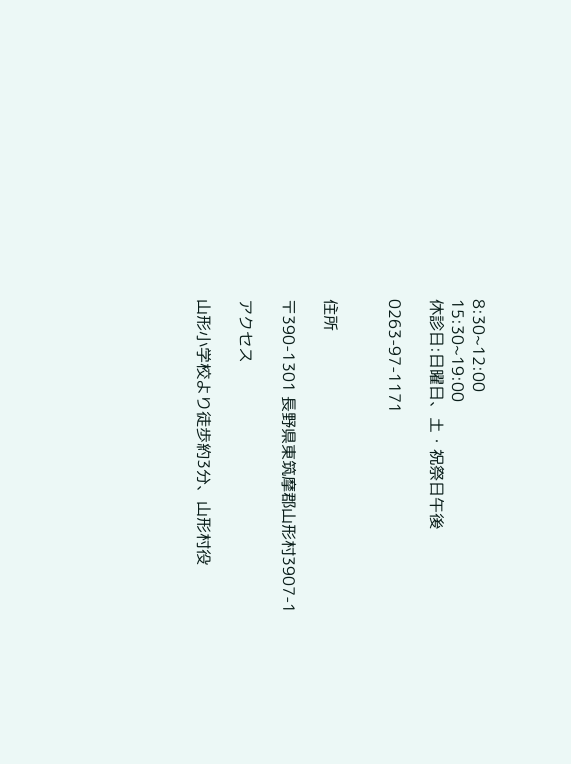8:30~12:00
15:30~19:00
休診日:日曜日、土・祝祭日午後

0263-97-1171


住所

〒390-1301 長野県東筑摩郡山形村3907-1

アクセス

山形小学校より徒歩約3分、山形村役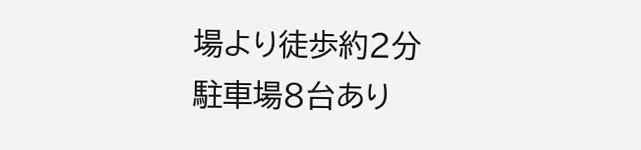場より徒歩約2分
駐車場8台あり